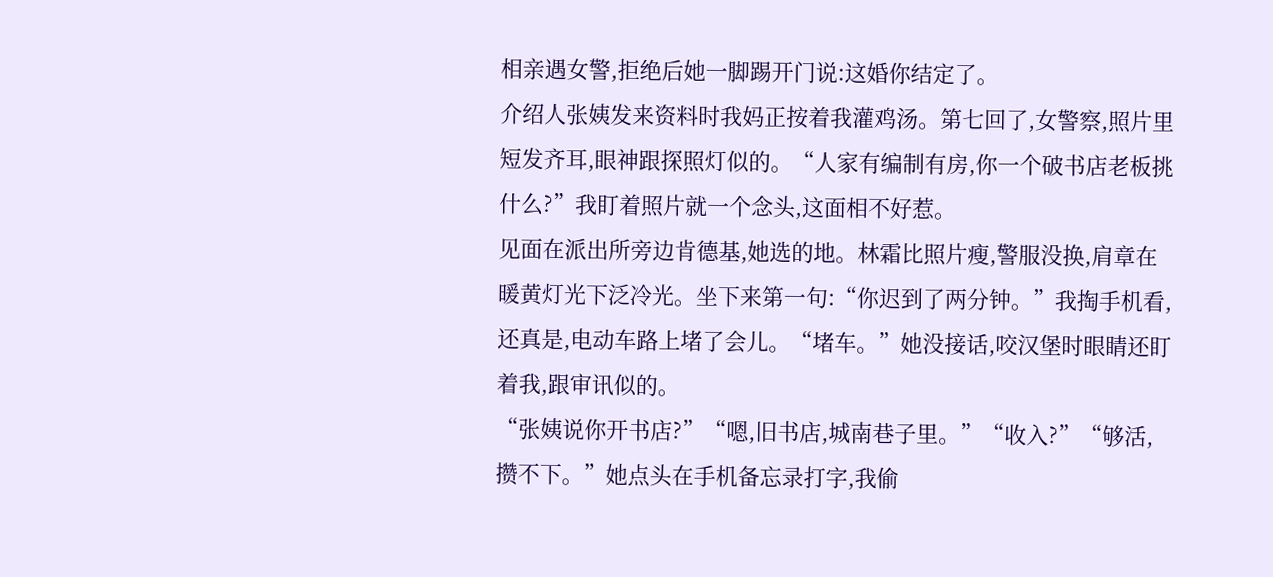相亲遇女警,拒绝后她一脚踢开门说:这婚你结定了。
介绍人张姨发来资料时我妈正按着我灌鸡汤。第七回了,女警察,照片里短发齐耳,眼神跟探照灯似的。“人家有编制有房,你一个破书店老板挑什么?”我盯着照片就一个念头,这面相不好惹。
见面在派出所旁边肯德基,她选的地。林霜比照片瘦,警服没换,肩章在暖黄灯光下泛冷光。坐下来第一句:“你迟到了两分钟。”我掏手机看,还真是,电动车路上堵了会儿。“堵车。”她没接话,咬汉堡时眼睛还盯着我,跟审讯似的。
“张姨说你开书店?”“嗯,旧书店,城南巷子里。”“收入?”“够活,攒不下。”她点头在手机备忘录打字,我偷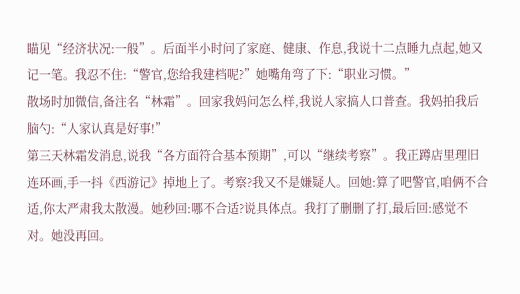瞄见“经济状况:一般”。后面半小时问了家庭、健康、作息,我说十二点睡九点起,她又记一笔。我忍不住:“警官,您给我建档呢?”她嘴角弯了下:“职业习惯。”
散场时加微信,备注名“林霜”。回家我妈问怎么样,我说人家搞人口普查。我妈拍我后脑勺:“人家认真是好事!”
第三天林霜发消息,说我“各方面符合基本预期”,可以“继续考察”。我正蹲店里理旧连环画,手一抖《西游记》掉地上了。考察?我又不是嫌疑人。回她:算了吧警官,咱俩不合适,你太严肃我太散漫。她秒回:哪不合适?说具体点。我打了删删了打,最后回:感觉不对。她没再回。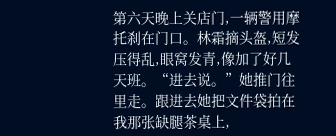第六天晚上关店门,一辆警用摩托刹在门口。林霜摘头盔,短发压得乱,眼窝发青,像加了好几天班。“进去说。”她推门往里走。跟进去她把文件袋拍在我那张缺腿茶桌上,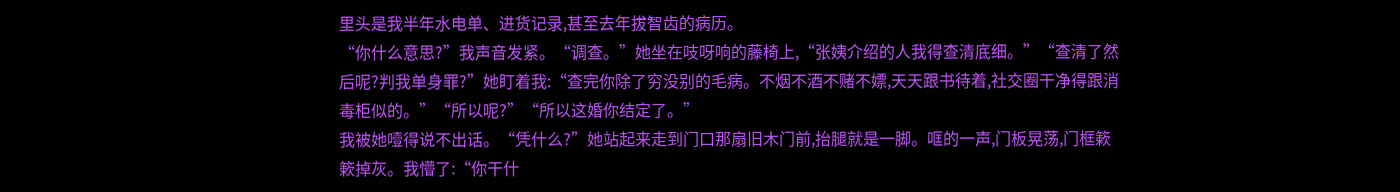里头是我半年水电单、进货记录,甚至去年拔智齿的病历。
“你什么意思?”我声音发紧。“调查。”她坐在吱呀响的藤椅上,“张姨介绍的人我得查清底细。”“查清了然后呢?判我单身罪?”她盯着我:“查完你除了穷没别的毛病。不烟不酒不赌不嫖,天天跟书待着,社交圈干净得跟消毒柜似的。”“所以呢?”“所以这婚你结定了。”
我被她噎得说不出话。“凭什么?”她站起来走到门口那扇旧木门前,抬腿就是一脚。哐的一声,门板晃荡,门框簌簌掉灰。我懵了:“你干什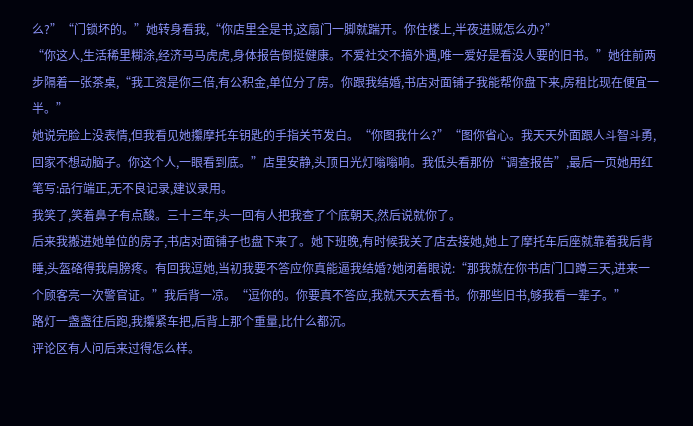么?”“门锁坏的。”她转身看我,“你店里全是书,这扇门一脚就踹开。你住楼上,半夜进贼怎么办?”
“你这人,生活稀里糊涂,经济马马虎虎,身体报告倒挺健康。不爱社交不搞外遇,唯一爱好是看没人要的旧书。”她往前两步隔着一张茶桌,“我工资是你三倍,有公积金,单位分了房。你跟我结婚,书店对面铺子我能帮你盘下来,房租比现在便宜一半。”
她说完脸上没表情,但我看见她攥摩托车钥匙的手指关节发白。“你图我什么?”“图你省心。我天天外面跟人斗智斗勇,回家不想动脑子。你这个人,一眼看到底。”店里安静,头顶日光灯嗡嗡响。我低头看那份“调查报告”,最后一页她用红笔写:品行端正,无不良记录,建议录用。
我笑了,笑着鼻子有点酸。三十三年,头一回有人把我查了个底朝天,然后说就你了。
后来我搬进她单位的房子,书店对面铺子也盘下来了。她下班晚,有时候我关了店去接她,她上了摩托车后座就靠着我后背睡,头盔硌得我肩膀疼。有回我逗她,当初我要不答应你真能逼我结婚?她闭着眼说:“那我就在你书店门口蹲三天,进来一个顾客亮一次警官证。”我后背一凉。“逗你的。你要真不答应,我就天天去看书。你那些旧书,够我看一辈子。”
路灯一盏盏往后跑,我攥紧车把,后背上那个重量,比什么都沉。
评论区有人问后来过得怎么样。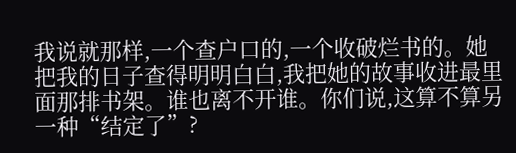我说就那样,一个查户口的,一个收破烂书的。她把我的日子查得明明白白,我把她的故事收进最里面那排书架。谁也离不开谁。你们说,这算不算另一种“结定了”?